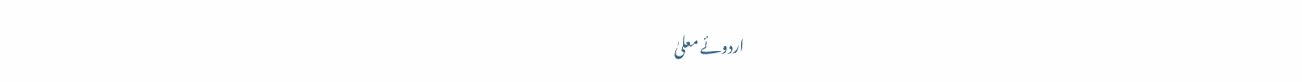اردوئے معلیٰ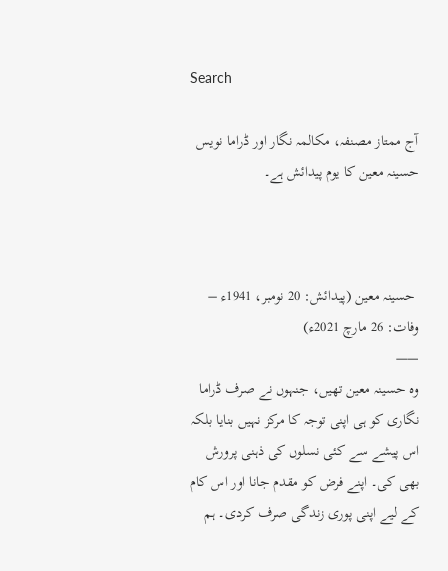Search

آج ممتاز مصنفہ، مکالمہ نگار اور ڈراما نویس حسینہ معین کا یوم پیدائش ہے۔



 حسینہ معین (پیدائش: 20 نومبر، 1941ء – وفات: 26 مارچ 2021ء)
——
وہ حسینہ معین تھیں، جنہوں نے صرف ڈراما نگاری کو ہی اپنی توجہ کا مرکز نہیں بنایا بلکہ اس پیشے سے کئی نسلوں کی ذہنی پرورش بھی کی۔ اپنے فرض کو مقدم جانا اور اس کام کے لیے اپنی پوری زندگی صرف کردی۔ ہم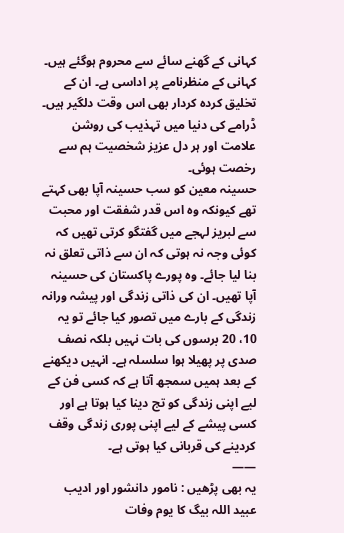کہانی کے گھنے سائے سے محروم ہوگئے ہیں۔ کہانی کے منظرنامے پر اداسی ہے۔ ان کے تخلیق کردہ کردار بھی اس وقت دلگیر ہیں۔ ڈرامے کی دنیا میں تہذیب کی روشن علامت اور ہر دل عزیز شخصیت ہم سے رخصت ہوئی۔
حسینہ معین کو سب حسینہ آپا بھی کہتے تھے کیونکہ وہ اس قدر شفقت اور محبت سے لبریز لہجے میں گفتگو کرتی تھیں کہ کوئی وجہ نہ ہوتی کہ ان سے ذاتی تعلق نہ بنا لیا جائے۔ وہ پورے پاکستان کی حسینہ آپا تھیں۔ ان کی ذاتی زندگی اور پیشہ ورانہ زندگی کے بارے میں تصور کیا جائے تو یہ 10، 20 برسوں کی بات نہیں بلکہ نصف صدی پر پھیلا ہوا سلسلہ ہے۔ انہیں دیکھنے کے بعد ہمیں سمجھ آتا ہے کہ کسی فن کے لیے اپنی زندگی کو تج دینا کیا ہوتا ہے اور کسی پیشے کے لیے اپنی پوری زندگی وقف کردینے کی قربانی کیا ہوتی ہے۔
——
یہ بھی پڑھیں : نامور دانشور اور ادیب عبید اللہ بیگ کا یوم وفات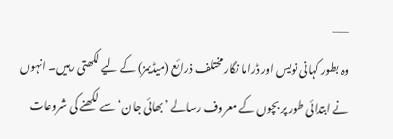——
وہ بطور کہانی نویس اور ڈراما نگار مختلف ذرائع (میڈیمز) کے لیے لکھتی رہیں۔ انہوں نے ابتدائی طور پر بچوں کے معروف رسالے ’بھائی جان‘ سے لکھنے کی شروعات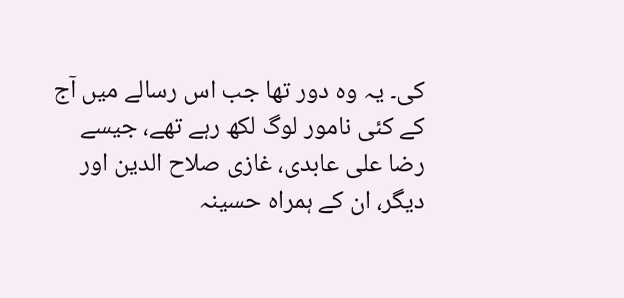کی۔ یہ وہ دور تھا جب اس رسالے میں آج کے کئی نامور لوگ لکھ رہے تھے، جیسے رضا علی عابدی، غازی صلاح الدین اور دیگر، ان کے ہمراہ حسینہ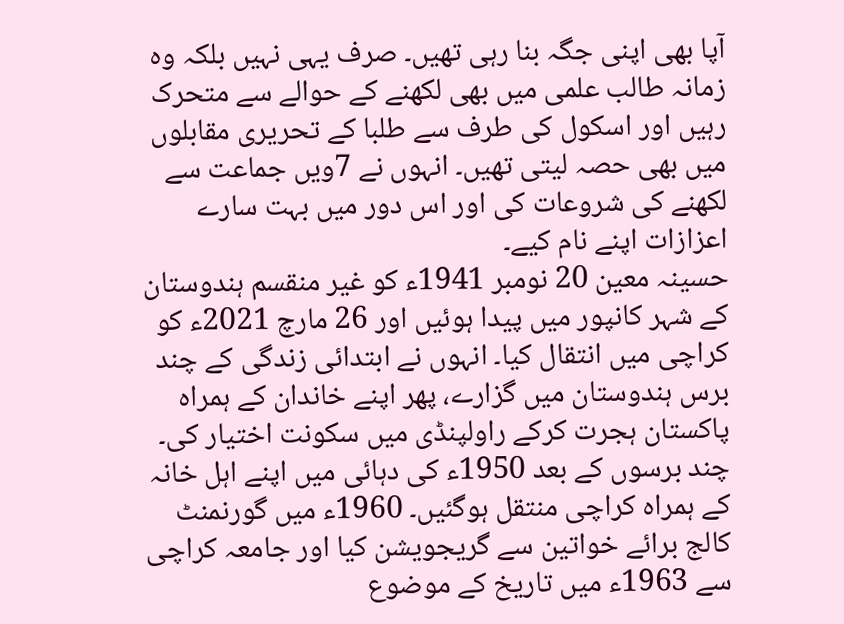آپا بھی اپنی جگہ بنا رہی تھیں۔ صرف یہی نہیں بلکہ وہ زمانہ طالب علمی میں بھی لکھنے کے حوالے سے متحرک رہیں اور اسکول کی طرف سے طلبا کے تحریری مقابلوں میں بھی حصہ لیتی تھیں۔ انہوں نے 7ویں جماعت سے لکھنے کی شروعات کی اور اس دور میں بہت سارے اعزازات اپنے نام کیے۔
حسینہ معین 20 نومبر 1941ء کو غیر منقسم ہندوستان کے شہر کانپور میں پیدا ہوئیں اور 26 مارچ 2021ء کو کراچی میں انتقال کیا۔ انہوں نے ابتدائی زندگی کے چند برس ہندوستان میں گزارے، پھر اپنے خاندان کے ہمراہ پاکستان ہجرت کرکے راولپنڈی میں سکونت اختیار کی۔ چند برسوں کے بعد 1950ء کی دہائی میں اپنے اہل خانہ کے ہمراہ کراچی منتقل ہوگئیں۔ 1960ء میں گورنمنٹ کالج برائے خواتین سے گریجویشن کیا اور جامعہ کراچی سے 1963ء میں تاریخ کے موضوع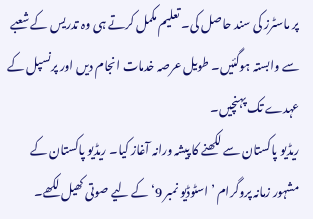پر ماسٹرز کی سند حاصل کی۔ تعلیم مکمل کرتے ہی وہ تدریس کے شعبے سے وابستہ ہوگئیں۔ طویل عرصہ خدمات انجام دیں اور پرنسپل کے عہدے تک پہنچیں۔
ریڈیو پاکستان سے لکھنے کا پیشہ ورانہ آغاز کیا۔ ریڈیو پاکستان کے مشہور زمانہ پروگرام ’اسٹوڈیو نمبر 9‘ کے لیے صوتی کھیل لکھے۔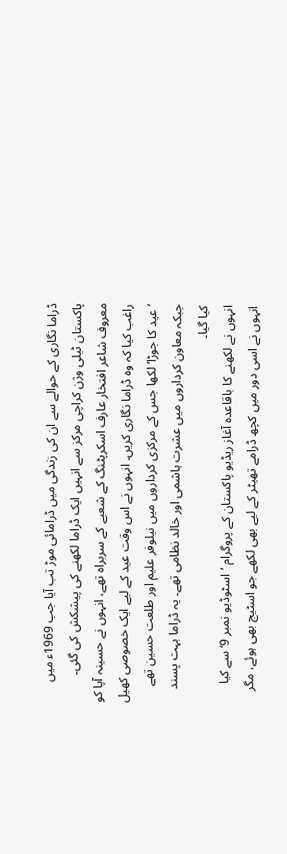ڈراما نگاری کے حوالے سے ان کی زندگی میں ڈرامائی موڑ تب آیا جب 1969ء میں پاکستان ٹیلی وژن کراچی مرکز سے انہیں ایک ڈراما لکھنے کی پیشکش کی گئی۔ معروف شاعر افتخار عارف اسکرپٹنگ کے شعبے کے سربراہ تھے، انہوں نے حسینہ آپا کو راغب کیا کہ وہ ڈراما نگاری کریں۔ انہوں نے اس وقت عید کے لیے ایک خصوصی کھیل ’عید کا جوڑا‘ لکھا جس کے مرکزی کرداروں میں نیلوفر علیم اور طلعت حسین تھے جبکہ معاون کرداروں میں عشرت ہاشمی اور خالد نظامی تھے۔ یہ ڈراما بہت پسند کیا گیا۔
انہوں نے لکھنے کا باقاعدہ آغاز ریڈیو پاکستان کے پروگرام ’اسٹوڈیو نمبر 9‘ سے کیا
انہوں نے اسی دور میں کچھ ڈرامے تھیٹر کے لیے بھی لکھے جو اسٹیج بھی ہوئے، مگر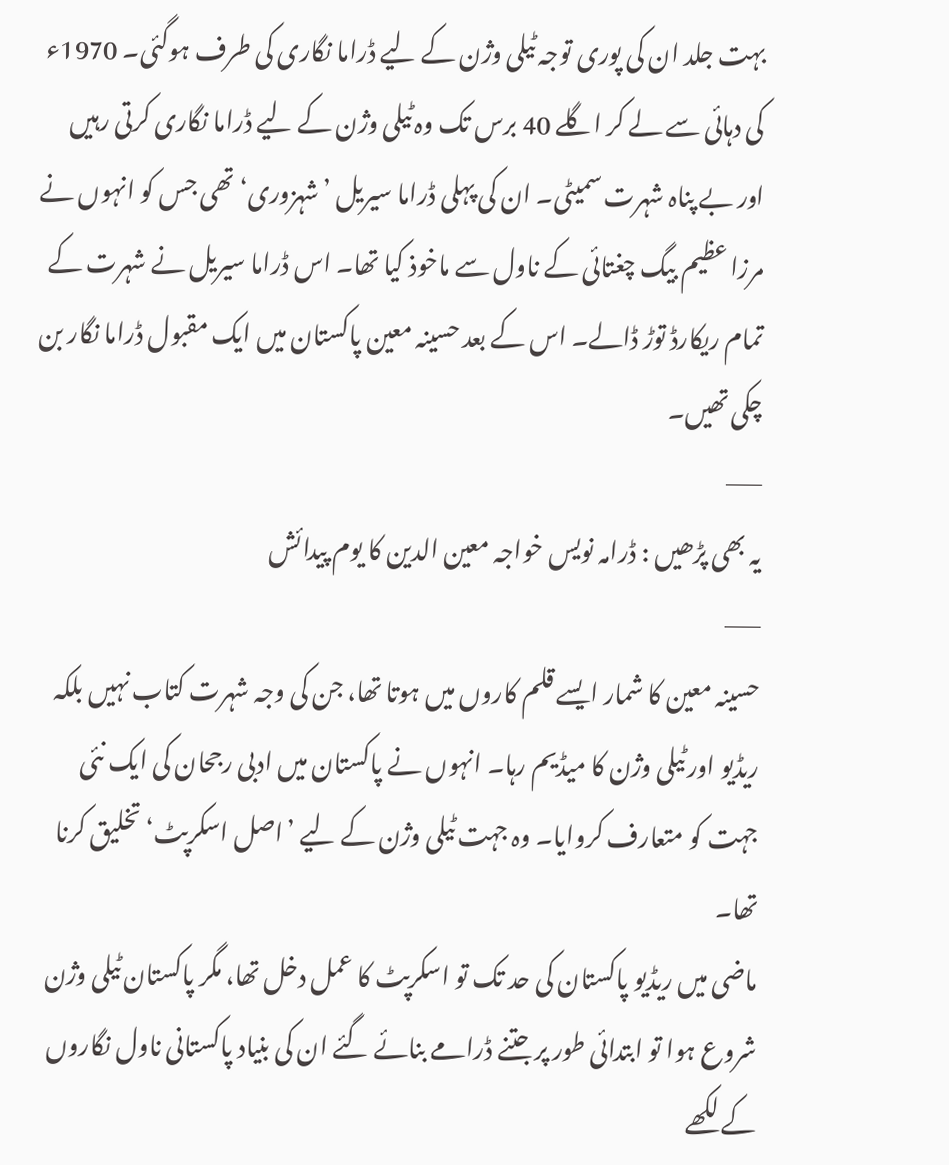بہت جلد ان کی پوری توجہ ٹیلی وژن کے لیے ڈراما نگاری کی طرف ہوگئی۔ 1970ء کی دہائی سے لے کر اگلے 40 برس تک وہ ٹیلی وژن کے لیے ڈراما نگاری کرتی رہیں اور بے پناہ شہرت سمیٹی۔ ان کی پہلی ڈراما سیریل ’شہزوری‘ تھی جس کو انہوں نے مرزا عظیم بیگ چغتائی کے ناول سے ماخوذ کیا تھا۔ اس ڈراما سیریل نے شہرت کے تمام ریکارڈ توڑ ڈالے۔ اس کے بعد حسینہ معین پاکستان میں ایک مقبول ڈراما نگار بن چکی تھیں۔
——
یہ بھی پڑھیں : ڈرامہ نویس خواجہ معین الدین کا یوم پیدائش
——
حسینہ معین کا شمار ایسے قلم کاروں میں ہوتا تھا، جن کی وجہ شہرت کتاب نہیں بلکہ ریڈیو اور ٹیلی وژن کا میڈیم رہا۔ انہوں نے پاکستان میں ادبی رجحان کی ایک نئی جہت کو متعارف کروایا۔ وہ جہت ٹیلی وژن کے لیے ’اصل اسکرپٹ‘ تخلیق کرنا تھا۔
ماضی میں ریڈیو پاکستان کی حد تک تو اسکرپٹ کا عمل دخل تھا، مگر پاکستان ٹیلی وژن شروع ہوا تو ابتدائی طور پر جتنے ڈرامے بنائے گئے ان کی بنیاد پاکستانی ناول نگاروں کے لکھے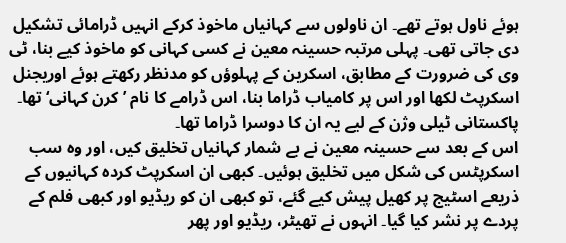ہوئے ناول ہوتے تھے۔ ان ناولوں سے کہانیاں ماخوذ کرکے انہیں ڈرامائی تشکیل دی جاتی تھی۔ پہلی مرتبہ حسینہ معین نے کسی کہانی کو ماخوذ کیے بنا، ٹی وی کی ضرورت کے مطابق، اسکرین کے پہلوؤں کو مدنظر رکھتے ہوئے اوریجنل اسکرپٹ لکھا اور اس پر کامیاب ڈراما بنا، اس ڈرامے کا نام ’کرن کہانی‘ تھا۔ پاکستانی ٹیلی وژن کے لیے یہ ان کا دوسرا ڈراما تھا۔
اس کے بعد سے حسینہ معین نے بے شمار کہانیاں تخلیق کیں، اور وہ سب اسکرپٹس کی شکل میں تخلیق ہوئیں۔ کبھی ان اسکرپٹ کردہ کہانیوں کے ذریعے اسٹیج پر کھیل پیش کیے گئے، تو کبھی ان کو ریڈیو اور کبھی فلم کے پردے پر نشر کیا گیا۔ انہوں نے تھیٹر، ریڈیو اور پھر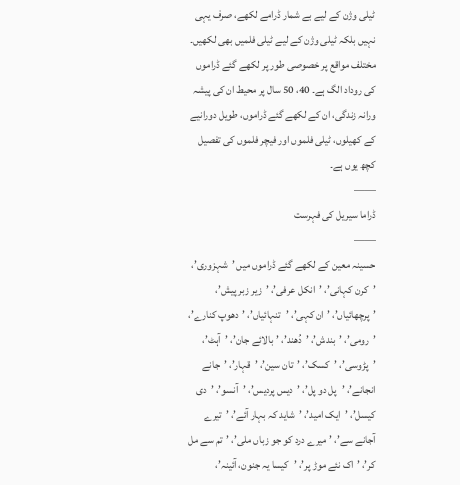ٹیلی وژن کے لیے بے شمار ڈرامے لکھے، صرف یہی نہیں بلکہ ٹیلی وژن کے لیے ٹیلی فلمیں بھی لکھیں۔ مختلف مواقع پر خصوصی طور پر لکھے گئے ڈراموں کی روداد الگ ہے۔ 40، 50 سال پر محیط ان کی پیشہ ورانہ زندگی، ان کے لکھے گئے ڈراموں، طویل دورانیے کے کھیلوں، ٹیلی فلموں اور فیچر فلموں کی تفصیل کچھ یوں ہے۔
——
ڈراما سیریل کی فہرست
——
حسینہ معین کے لکھے گئے ڈراموں میں ’شہزوری’، ’کرن کہانی’، ’انکل عرفی’، ’زیر زبر پیش’، ’پرچھائیاں’، ’ان کہی’، ’تنہائیاں’، ’دھوپ کنارے’، ’رومی’، ’بندش’، ’دُھند’، ’بالائے جان’، ’آہٹ’، ’پڑوسی’، ’کسک’، ’تان سین’، ’قہار’، ’جانے انجانے’، ’پل دو پل’، ’دیس پردیس’، ’آنسو’، ’دی کیسل’، ’ایک امید’، ’شاید کہ بہار آئے’، ’تیرے آجانے سے’، ’میرے درد کو جو زباں ملی’، ’تم سے مل کر’، ’اک نئے موڑ پر’، ’کیسا یہ جنون، آئینہ’،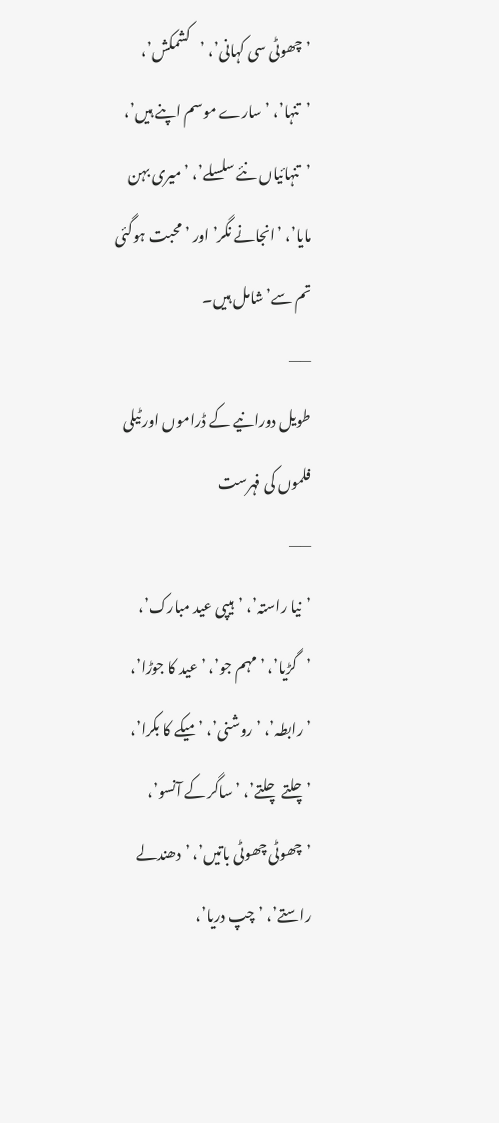’چھوٹی سی کہانی’، ’کشمکش’، ’تنہا’، ’سارے موسم اپنے ہیں’، ’تنہائیاں نئے سلسلے’، ’میری بہن مایا’، ’انجانے نگر’ اور ’محبت ہوگئی تم سے’ شامل ہیں۔
——
طویل دورانیے کے ڈراموں اور ٹیلی فلموں کی فہرست
——
’نیا راستہ’، ’ہیپی عید مبارک’، ’گڑیا’، ’مہم جو’، ’عید کا جوڑا’، ’رابطہ’، ’روشنی’، ’میکے کا بکرا’، ’چلتے چلتے’، ’ساگر کے آنسو’، ’چھوٹی چھوٹی باتیں’، ’دھندلے راستے’، ’چپ دریا’،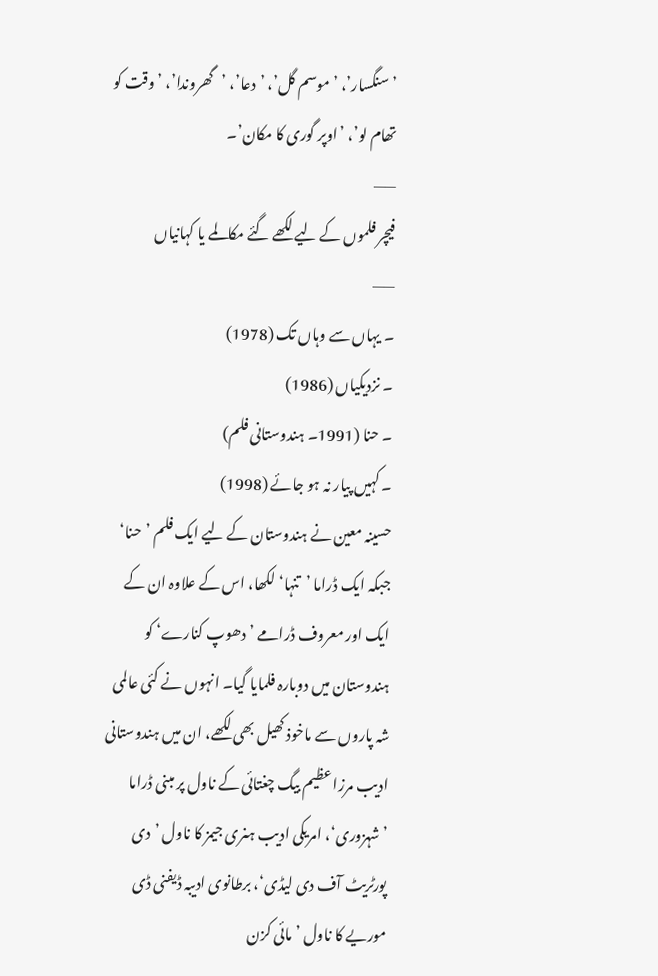’سنگسار’، ’موسم گل’، ’دعا’، ’گھروندا’، ’وقت کو تھام لو’، ’اوپر گوری کا مکان’۔
——
فیچر فلموں کے لیے لکھے گئے مکالمے یا کہانیاں
——
۔ یہاں سے وہاں تک (1978)
۔ نزدیکیاں (1986)
۔ حنا (1991۔ ہندوستانی فلم)
۔ کہیں پیار نہ ہو جائے (1998)
حسینہ معین نے ہندوستان کے لیے ایک فلم ’حنا‘ جبکہ ایک ڈراما ’تنہا‘ لکھا، اس کے علاوہ ان کے ایک اور معروف ڈرامے ’دھوپ کنارے‘ کو ہندوستان میں دوبارہ فلمایا گیا۔ انہوں نے کئی عالمی شہ پاروں سے ماخوذ کھیل بھی لکھے، ان میں ہندوستانی ادیب مرزا عظیم بیگ چغتائی کے ناول پر مبنی ڈراما ’شہزوری‘، امریکی ادیب ہنری جیمز کا ناول ’دی پورٹریٹ آف دی لیڈی‘، برطانوی ادیبہ ڈیفنی ڈی موریے کا ناول ’مائی کزن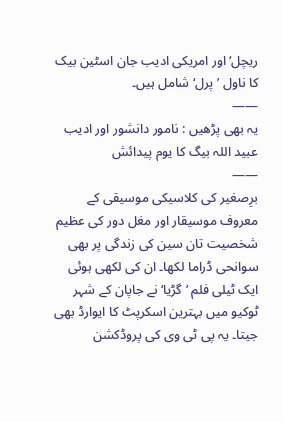ریچل‘ اور امریکی ادیب جان اسٹین بیک کا ناول ’پرل‘ شامل ہیں۔
——
یہ بھی پڑھیں : نامور دانشور اور ادیب عبید اللہ بیگ کا یوم پیدائش
——
برِصغیر کی کلاسیکی موسیقی کے معروف موسیقار اور مغل دور کی عظیم شخصیت تان سین کی زندگی پر بھی سوانحی ڈراما لکھا۔ ان کی لکھی ہوئی ایک ٹیلی فلم ’گڑیا‘ نے جاپان کے شہر ٹوکیو میں بہترین اسکرپٹ کا ایوارڈ بھی جیتا۔ یہ پی ٹی وی کی پروڈکشن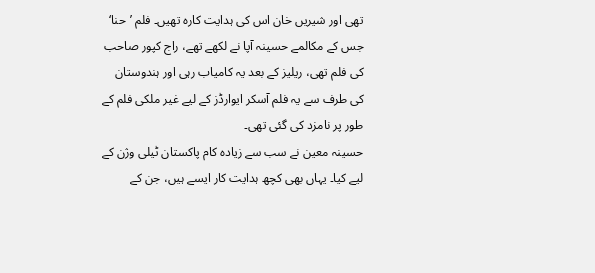تھی اور شیریں خان اس کی ہدایت کارہ تھیں۔ فلم ’حنا‘ جس کے مکالمے حسینہ آپا نے لکھے تھے، راج کپور صاحب کی فلم تھی، ریلیز کے بعد یہ کامیاب رہی اور ہندوستان کی طرف سے یہ فلم آسکر ایوارڈز کے لیے غیر ملکی فلم کے طور پر نامزد کی گئی تھی۔
حسینہ معین نے سب سے زیادہ کام پاکستان ٹیلی وژن کے لیے کیا۔ یہاں بھی کچھ ہدایت کار ایسے ہیں، جن کے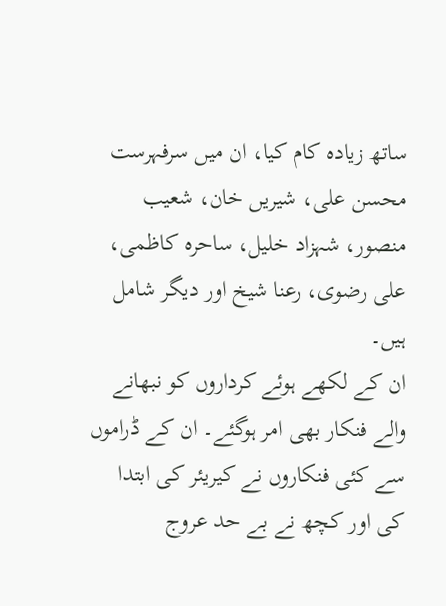ساتھ زیادہ کام کیا، ان میں سرفہرست محسن علی، شیریں خان، شعیب منصور، شہزاد خلیل، ساحرہ کاظمی، علی رضوی، رعنا شیخ اور دیگر شامل ہیں۔
ان کے لکھے ہوئے کرداروں کو نبھانے والے فنکار بھی امر ہوگئے۔ ان کے ڈراموں سے کئی فنکاروں نے کیریئر کی ابتدا کی اور کچھ نے بے حد عروج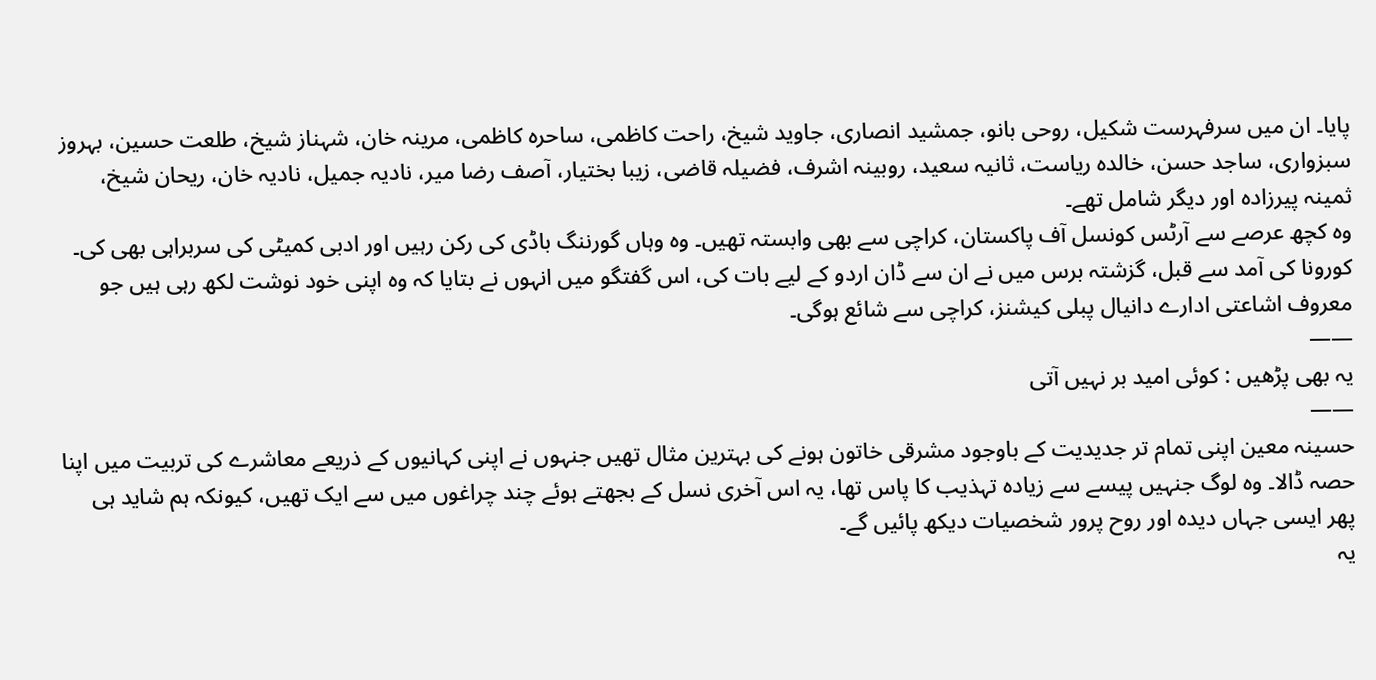پایا۔ ان میں سرفہرست شکیل، روحی بانو، جمشید انصاری، جاوید شیخ، راحت کاظمی، ساحرہ کاظمی، مرینہ خان، شہناز شیخ، طلعت حسین، بہروز سبزواری، ساجد حسن، خالدہ ریاست، ثانیہ سعید، روبینہ اشرف، فضیلہ قاضی، زیبا بختیار، آصف رضا میر، نادیہ جمیل، نادیہ خان، ریحان شیخ، ثمینہ پیرزادہ اور دیگر شامل تھے۔
وہ کچھ عرصے سے آرٹس کونسل آف پاکستان، کراچی سے بھی وابستہ تھیں۔ وہ وہاں گورننگ باڈی کی رکن رہیں اور ادبی کمیٹی کی سربراہی بھی کی۔ کورونا کی آمد سے قبل، گزشتہ برس میں نے ان سے ڈان اردو کے لیے بات کی، اس گفتگو میں انہوں نے بتایا کہ وہ اپنی خود نوشت لکھ رہی ہیں جو معروف اشاعتی ادارے دانیال پبلی کیشنز، کراچی سے شائع ہوگی۔
——
یہ بھی پڑھیں : کوئی امید بر نہیں آتی
——
حسینہ معین اپنی تمام تر جدیدیت کے باوجود مشرقی خاتون ہونے کی بہترین مثال تھیں جنہوں نے اپنی کہانیوں کے ذریعے معاشرے کی تربیت میں اپنا حصہ ڈالا۔ وہ لوگ جنہیں پیسے سے زیادہ تہذیب کا پاس تھا، یہ اس آخری نسل کے بجھتے ہوئے چند چراغوں میں سے ایک تھیں، کیونکہ ہم شاید ہی پھر ایسی جہاں دیدہ اور روح پرور شخصیات دیکھ پائیں گے۔
یہ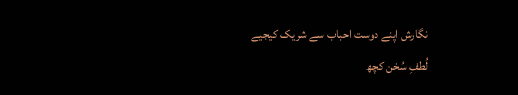نگارش اپنے دوست احباب سے شریک کیجیے
لُطفِ سُخن کچھ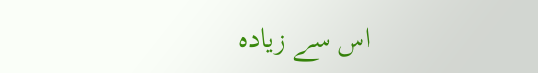اس سے زیادہ